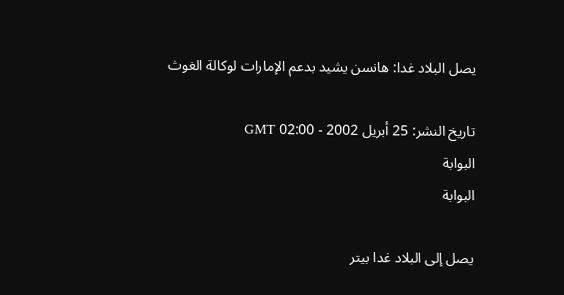يصل البلاد غدا: هانسن يشيد بدعم الإمارات لوكالة الغوث

تاريخ النشر: 25 أبريل 2002 - 02:00 GMT
البوابة
البوابة

يصل إلى البلاد غدا بيتر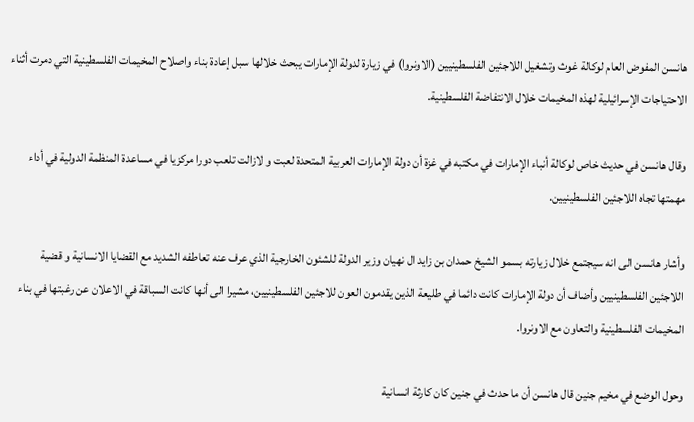هانسن المفوض العام لوكالة غوث وتشغيل اللاجئين الفلسطينيين (الاونروا) في زيارة لدولة الإمارات يبحث خلالها سبل إعادة بناء واصلاح المخيمات الفلسطينية التي دمرت أثناء الاحتياجات الإسرائيلية لهذه المخيمات خلال الانتفاضة الفلسطينية.

وقال هانسن في حديث خاص لوكالة أنباء الإمارات في مكتبه في غزة أن دولة الإمارات العربية المتحدة لعبت و لازالت تلعب دورا مركزيا في مساعدة المنظمة الدولية في أداء مهمتها تجاه اللاجئين الفلسطينيين.

وأشار هانسن الى انه سيجتمع خلال زيارته بسمو الشيخ حمدان بن زايد ال نهيان وزير الدولة للشئون الخارجية الذي عرف عنه تعاطفه الشديد مع القضايا الانسانية و قضية اللاجئين الفلسطينيين وأضاف أن دولة الإمارات كانت دائما في طليعة الذين يقدمون العون للاجئين الفلسطينيين، مشيرا الى أنها كانت السباقة في الاعلان عن رغبتها في بناء المخيمات الفلسطينية والتعاون مع الاونروا.

وحول الوضع في مخيم جنين قال هانسن أن ما حدث في جنين كان كارثة انسانية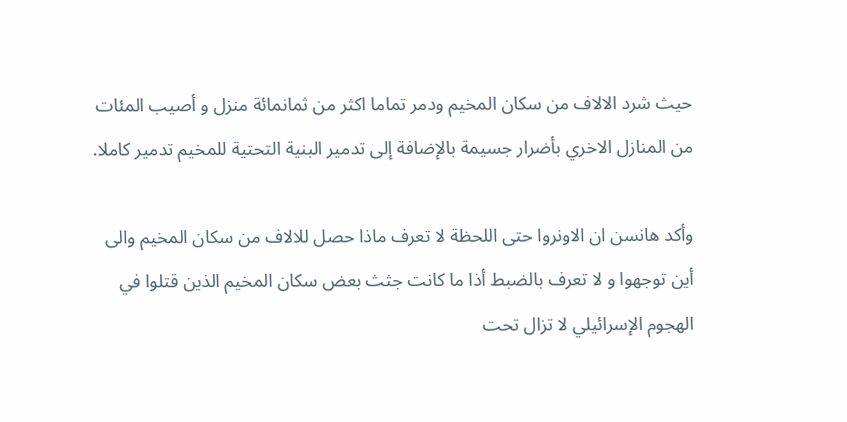حيث شرد الالاف من سكان المخيم ودمر تماما اكثر من ثمانمائة منزل و أصيب المئات من المنازل الاخري بأضرار جسيمة بالإضافة إلى تدمير البنية التحتية للمخيم تدمير كاملا.

وأكد هانسن ان الاونروا حتى اللحظة لا تعرف ماذا حصل للالاف من سكان المخيم والى أين توجهوا و لا تعرف بالضبط أذا ما كانت جثث بعض سكان المخيم الذين قتلوا في الهجوم الإسرائيلي لا تزال تحت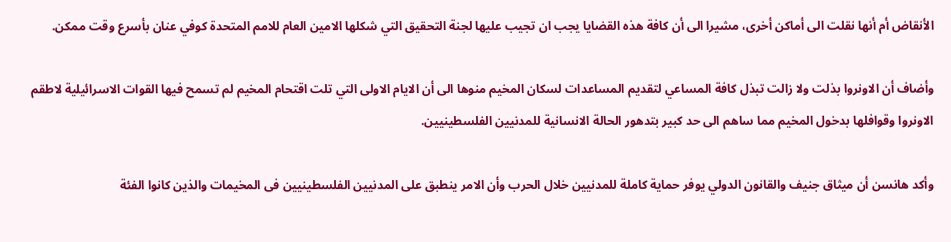الأنقاض أم أنها نقلت الى أماكن أخرى، مشيرا الى أن كافة هذه القضايا يجب ان تجيب عليها لجنة التحقيق التي شكلها الامين العام للامم المتحدة كوفي عنان بأسرع وقت ممكن.

وأضاف أن الاونروا بذلت ولا زالت تبذل كافة المساعي لتقديم المساعدات لسكان المخيم منوها الى أن الايام الاولى التي تلت اقتحام المخيم لم تسمح فيها القوات الاسرائيلية لاطقم الاونروا وقوافلها بدخول المخيم مما ساهم الى حد كبير بتدهور الحالة الانسانية للمدنيين الفلسطينيين.

وأكد هانسن أن ميثاق جنيف والقانون الدولي يوفر حماية كاملة للمدنيين خلال الحرب وأن الامر ينطبق على المدنيين الفلسطينيين فى المخيمات والذين كانوا الفئة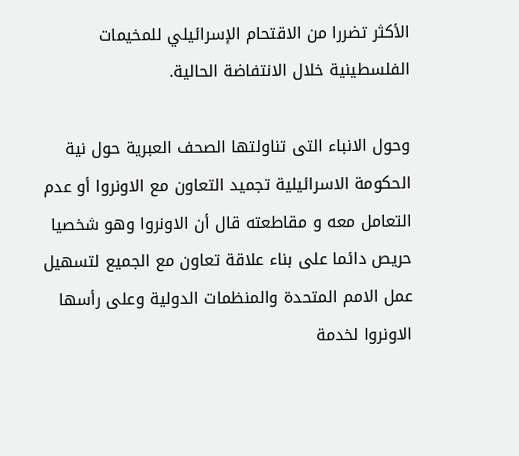الأكثر تضررا من الاقتحام الإسرائيلي للمخيمات الفلسطينية خلال الانتفاضة الحالية.

وحول الانباء التى تناولتها الصحف العبرية حول نية الحكومة الاسرائيلية تجميد التعاون مع الاونروا أو عدم التعامل معه و مقاطعته قال أن الاونروا وهو شخصيا حريص دائما على بناء علاقة تعاون مع الجميع لتسهيل عمل الامم المتحدة والمنظمات الدولية وعلى رأسها الاونروا لخدمة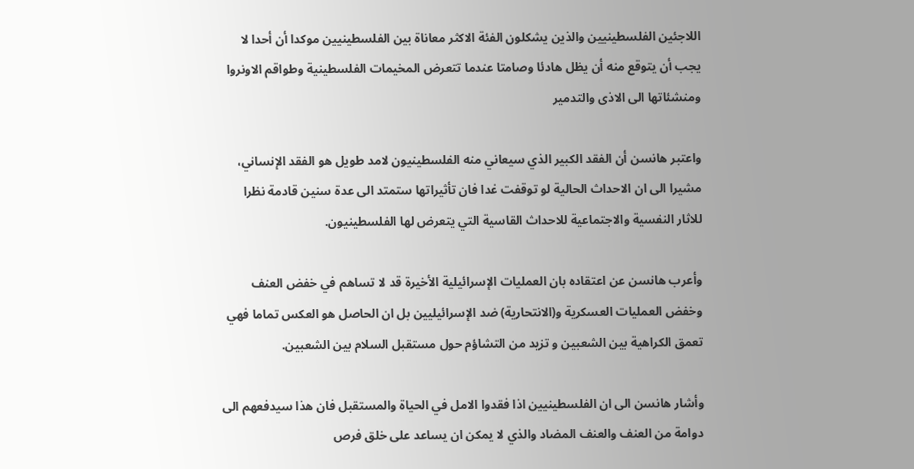اللاجئين الفلسطينيين والذين يشكلون الفئة الاكثر معاناة بين الفلسطينيين موكدا أن أحدا لا يجب أن يتوقع منه أن يظل هادئا وصامتا عندما تتعرض المخيمات الفلسطينية وطواقم الاونروا ومنشئاتها الى الاذى والتدمير

واعتبر هانسن أن الفقد الكبير الذي سيعاني منه الفلسطينيون لامد طويل هو الفقد الإنساني، مشيرا الى ان الاحداث الحالية لو توقفت غدا فان تأثيراتها ستمتد الى عدة سنين قادمة نظرا للاثار النفسية والاجتماعية للاحداث القاسية التي يتعرض لها الفلسطينيون.

وأعرب هانسن عن اعتقاده بان العمليات الإسرائيلية الأخيرة قد لا تساهم في خفض العنف وخفض العمليات العسكرية و(الانتحارية) ضد الإسرائيليين بل ان الحاصل هو العكس تماما فهي تعمق الكراهية بين الشعبين و تزيد من التشاؤم حول مستقبل السلام بين الشعبين.

وأشار هانسن الى ان الفلسطينيين اذا فقدوا الامل في الحياة والمستقبل فان هذا سيدفعهم الى دوامة من العنف والعنف المضاد والذي لا يمكن ان يساعد على خلق فرص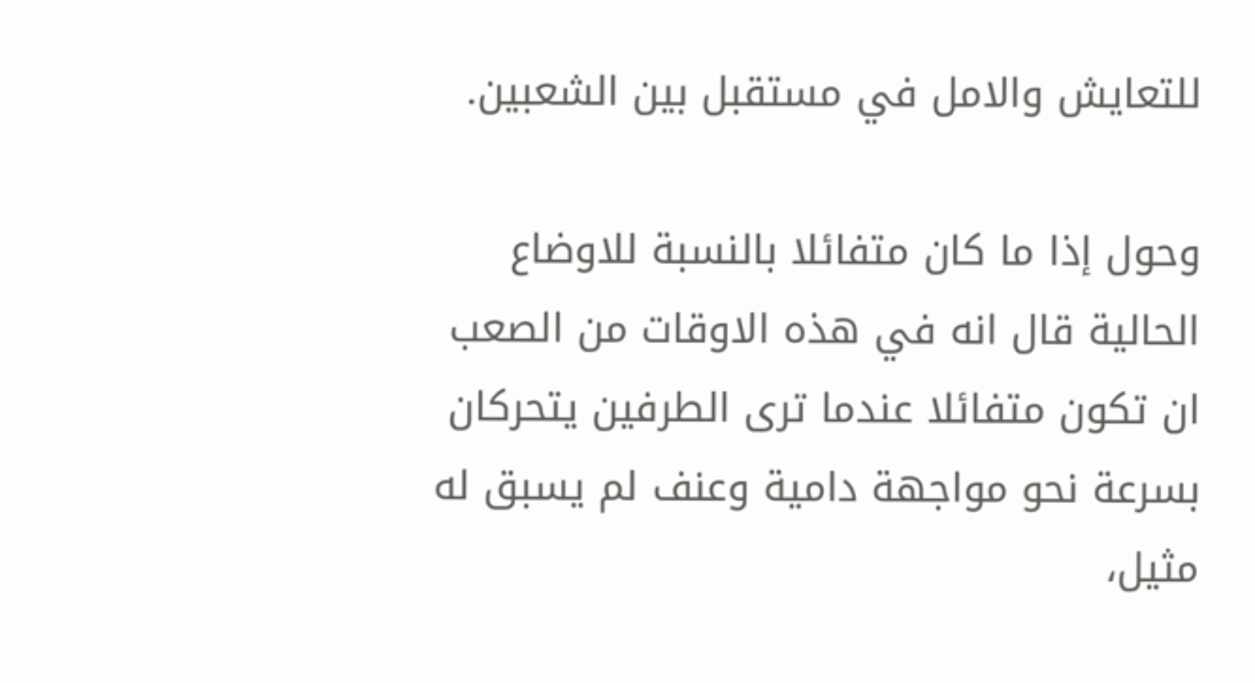للتعايش والامل في مستقبل بين الشعبين.

وحول إذا ما كان متفائلا بالنسبة للاوضاع الحالية قال انه في هذه الاوقات من الصعب ان تكون متفائلا عندما ترى الطرفين يتحركان بسرعة نحو مواجهة دامية وعنف لم يسبق له مثيل،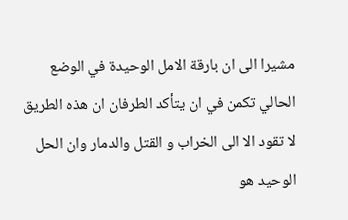مشيرا الى ان بارقة الامل الوحيدة في الوضع الحالي تكمن في ان يتأكد الطرفان ان هذه الطريق لا تقود الا الى الخراب و القتل والدمار وان الحل الوحيد هو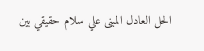الحل العادل المبنى علي سلام حقيقي بين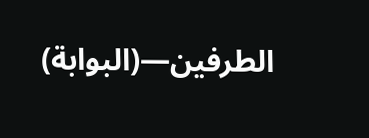الطرفين—(البوابة)